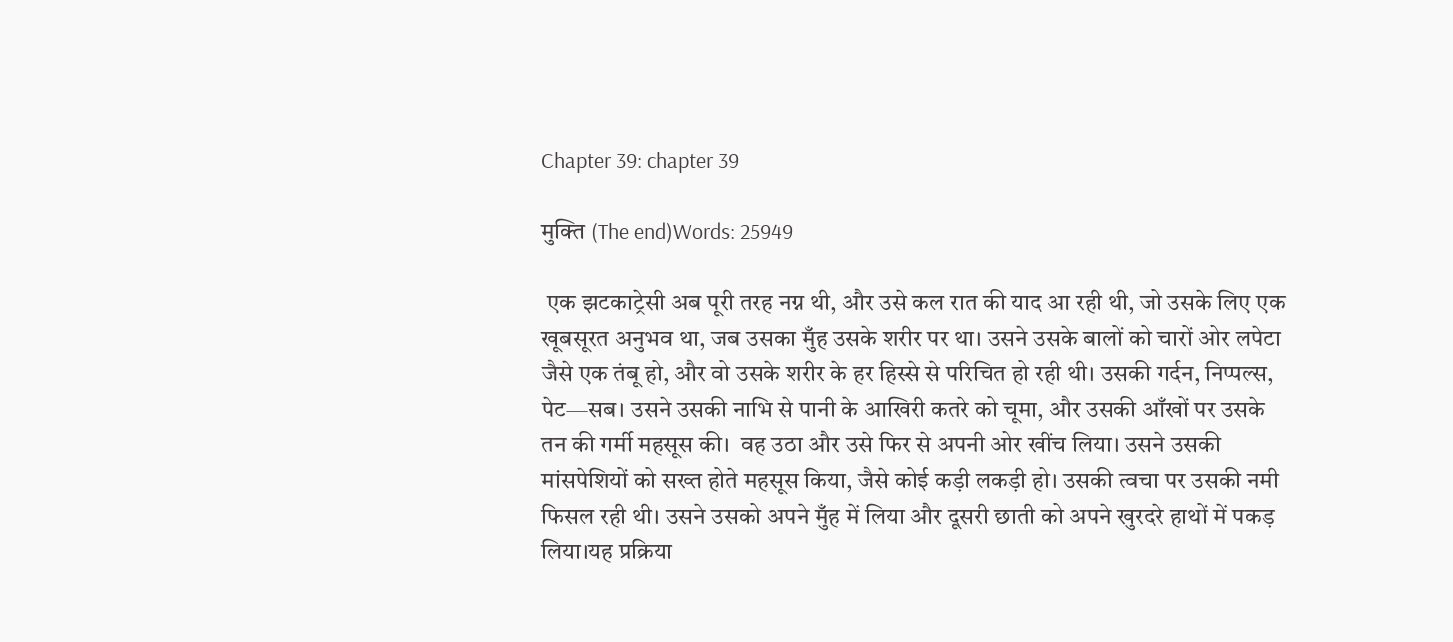Chapter 39: chapter 39

मुक्ति (The end)Words: 25949

 एक झटकाट्रेसी अब पूरी तरह नग्न थी, और उसे कल रात की याद आ रही थी, जो उसके लिए एक खूबसूरत अनुभव था, जब उसका मुँह उसके शरीर पर था। उसने उसके बालों को चारों ओर लपेटा जैसे एक तंबू हो, और वो उसके शरीर के हर हिस्से से परिचित हो रही थी। उसकी गर्दन, निप्पल्स, पेट—सब। उसने उसकी नाभि से पानी के आखिरी कतरे को चूमा, और उसकी आँखों पर उसके तन की गर्मी महसूस की।  वह उठा और उसे फिर से अपनी ओर खींच लिया। उसने उसकी मांसपेशियों को सख्त होते महसूस किया, जैसे कोई कड़ी लकड़ी हो। उसकी त्वचा पर उसकी नमी फिसल रही थी। उसने उसको अपने मुँह में लिया और दूसरी छाती को अपने खुरदरे हाथों में पकड़ लिया।यह प्रक्रिया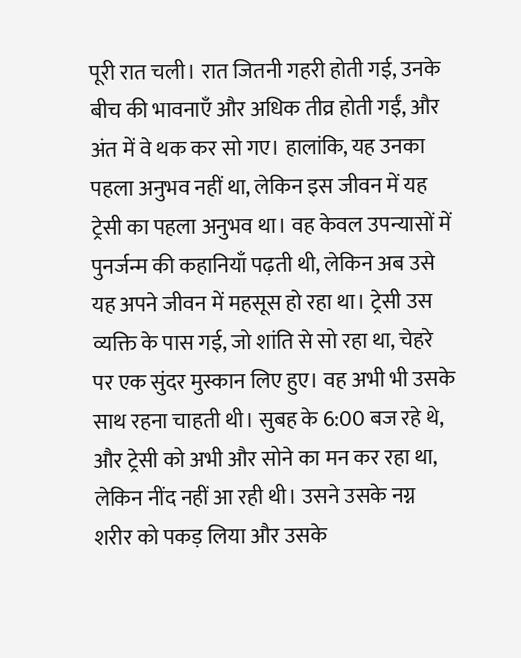पूरी रात चली। रात जितनी गहरी होती गई, उनके बीच की भावनाएँ और अधिक तीव्र होती गईं, और अंत में वे थक कर सो गए। हालांकि, यह उनका पहला अनुभव नहीं था, लेकिन इस जीवन में यह ट्रेसी का पहला अनुभव था। वह केवल उपन्यासों में पुनर्जन्म की कहानियाँ पढ़ती थी, लेकिन अब उसे यह अपने जीवन में महसूस हो रहा था। ट्रेसी उस व्यक्ति के पास गई, जो शांति से सो रहा था, चेहरे पर एक सुंदर मुस्कान लिए हुए। वह अभी भी उसके साथ रहना चाहती थी। सुबह के 6:00 बज रहे थे, और ट्रेसी को अभी और सोने का मन कर रहा था, लेकिन नींद नहीं आ रही थी। उसने उसके नग्न शरीर को पकड़ लिया और उसके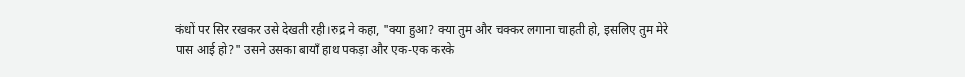कंधों पर सिर रखकर उसे देखती रही।रुद्र ने कहा, "क्या हुआ? क्या तुम और चक्कर लगाना चाहती हो, इसलिए तुम मेरे पास आई हो?" उसने उसका बायाँ हाथ पकड़ा और एक-एक करके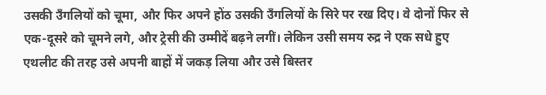उसकी उँगलियों को चूमा, और फिर अपने होंठ उसकी उँगलियों के सिरे पर रख दिए। वे दोनों फिर से एक-दूसरे को चूमने लगे, और ट्रेसी की उम्मीदें बढ़ने लगीं। लेकिन उसी समय रुद्र ने एक सधे हुए एथलीट की तरह उसे अपनी बाहों में जकड़ लिया और उसे बिस्तर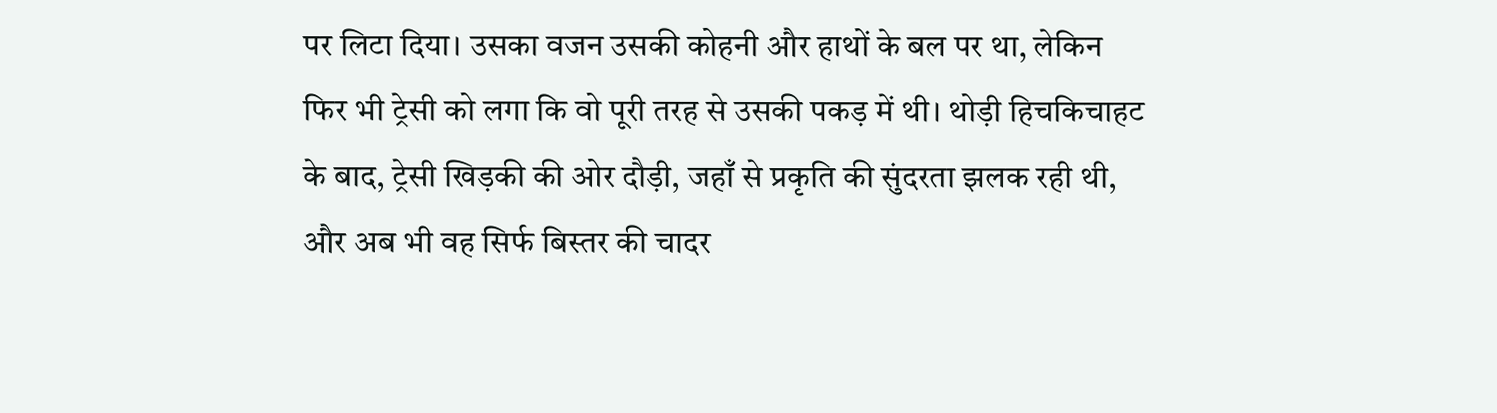पर लिटा दिया। उसका वजन उसकी कोहनी और हाथों के बल पर था, लेकिन फिर भी ट्रेसी को लगा कि वो पूरी तरह से उसकी पकड़ में थी। थोड़ी हिचकिचाहट के बाद, ट्रेसी खिड़की की ओर दौड़ी, जहाँ से प्रकृति की सुंदरता झलक रही थी, और अब भी वह सिर्फ बिस्तर की चादर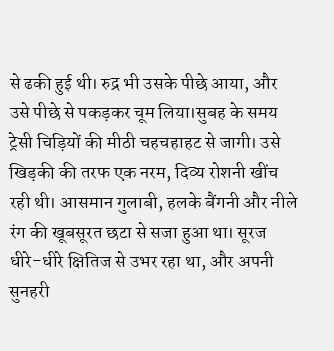से ढकी हुई थी। रुद्र भी उसके पीछे आया, और उसे पीछे से पकड़कर चूम लिया।सुबह के समय ट्रेसी चिड़ियों की मीठी चहचहाहट से जागी। उसे खिड़की की तरफ एक नरम, दिव्य रोशनी खींच रही थी। आसमान गुलाबी, हलके बैंगनी और नीले रंग की खूबसूरत छटा से सजा हुआ था। सूरज धीरे-धीरे क्षितिज से उभर रहा था, और अपनी सुनहरी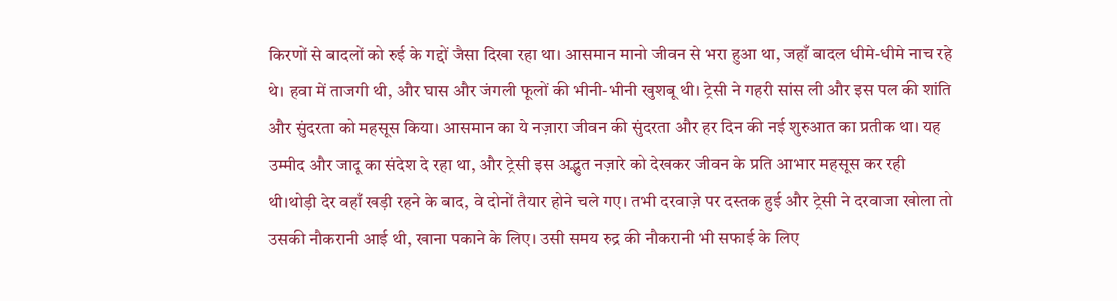किरणों से बादलों को रुई के गद्दों जैसा दिखा रहा था। आसमान मानो जीवन से भरा हुआ था, जहाँ बादल धीमे-धीमे नाच रहे थे। हवा में ताजगी थी, और घास और जंगली फूलों की भीनी-भीनी खुशबू थी। ट्रेसी ने गहरी सांस ली और इस पल की शांति और सुंदरता को महसूस किया। आसमान का ये नज़ारा जीवन की सुंदरता और हर दिन की नई शुरुआत का प्रतीक था। यह उम्मीद और जादू का संदेश दे रहा था, और ट्रेसी इस अद्भुत नज़ारे को देखकर जीवन के प्रति आभार महसूस कर रही थी।थोड़ी देर वहाँ खड़ी रहने के बाद, वे दोनों तैयार होने चले गए। तभी दरवाज़े पर दस्तक हुई और ट्रेसी ने दरवाजा खोला तो उसकी नौकरानी आई थी, खाना पकाने के लिए। उसी समय रुद्र की नौकरानी भी सफाई के लिए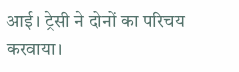आई। ट्रेसी ने दोनों का परिचय करवाया।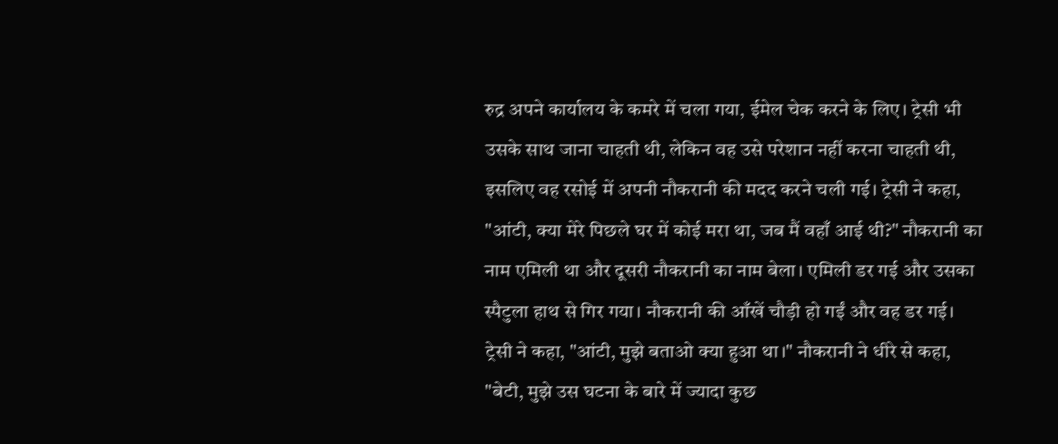रुद्र अपने कार्यालय के कमरे में चला गया, ईमेल चेक करने के लिए। ट्रेसी भी उसके साथ जाना चाहती थी, लेकिन वह उसे परेशान नहीं करना चाहती थी, इसलिए वह रसोई में अपनी नौकरानी की मदद करने चली गई। ट्रेसी ने कहा, "आंटी, क्या मेरे पिछले घर में कोई मरा था, जब मैं वहाँ आई थी?" नौकरानी का नाम एमिली था और दूसरी नौकरानी का नाम बेला। एमिली डर गई और उसका स्पैटुला हाथ से गिर गया। नौकरानी की आँखें चौड़ी हो गईं और वह डर गई। ट्रेसी ने कहा, "आंटी, मुझे बताओ क्या हुआ था।" नौकरानी ने धीरे से कहा, "बेटी, मुझे उस घटना के बारे में ज्यादा कुछ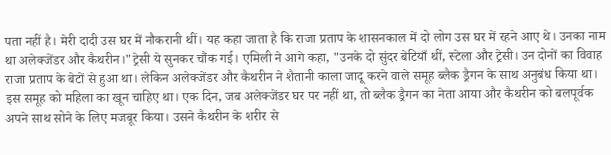पता नहीं है। मेरी दादी उस घर में नौकरानी थीं। यह कहा जाता है कि राजा प्रताप के शासनकाल में दो लोग उस घर में रहने आए थे। उनका नाम था अलेक्जेंडर और कैथरीन।"ट्रेसी ये सुनकर चौंक गई। एमिली ने आगे कहा, "उनके दो सुंदर बेटियाँ थीं, स्टेला और ट्रेसी। उन दोनों का विवाह राजा प्रताप के बेटों से हुआ था। लेकिन अलेक्जेंडर और कैथरीन ने शैतानी काला जादू करने वाले समूह ब्लैक ड्रैगन के साथ अनुबंध किया था। इस समूह को महिला का खून चाहिए था। एक दिन, जब अलेक्जेंडर घर पर नहीं था, तो ब्लैक ड्रैगन का नेता आया और कैथरीन को बलपूर्वक अपने साथ सोने के लिए मजबूर किया। उसने कैथरीन के शरीर से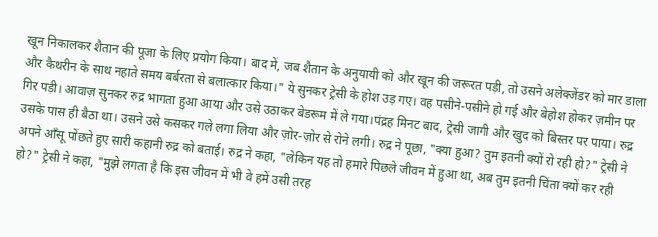खून निकालकर शैतान की पूजा के लिए प्रयोग किया। बाद में, जब शैतान के अनुयायी को और खून की जरूरत पड़ी, तो उसने अलेक्जेंडर को मार डाला और कैथरीन के साथ नहाते समय बर्बरता से बलात्कार किया।" ये सुनकर ट्रेसी के होश उड़ गए। वह पसीने-पसीने हो गई और बेहोश होकर ज़मीन पर गिर पड़ी। आवाज़ सुनकर रुद्र भागता हुआ आया और उसे उठाकर बेडरूम में ले गया।पंद्रह मिनट बाद, ट्रेसी जागी और खुद को बिस्तर पर पाया। रुद्र उसके पास ही बैठा था। उसने उसे कसकर गले लगा लिया और ज़ोर-ज़ोर से रोने लगी। रुद्र ने पूछा, "क्या हुआ? तुम इतनी क्यों रो रही हो?" ट्रेसी ने अपने आँसू पोंछते हुए सारी कहानी रुद्र को बताई। रुद्र ने कहा, "लेकिन यह तो हमारे पिछले जीवन में हुआ था, अब तुम इतनी चिंता क्यों कर रही हो?" ट्रेसी ने कहा, "मुझे लगता है कि इस जीवन में भी वे हमें उसी तरह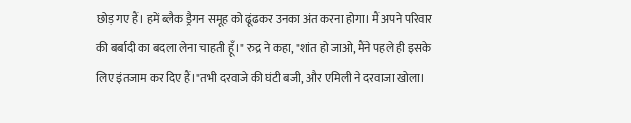छोड़ गए हैं। हमें ब्लैक ड्रैगन समूह को ढूंढकर उनका अंत करना होगा। मैं अपने परिवार की बर्बादी का बदला लेना चाहती हूँ।" रुद्र ने कहा, "शांत हो जाओ, मैंने पहले ही इसके लिए इंतजाम कर दिए हैं।"तभी दरवाजे की घंटी बजी, और एमिली ने दरवाजा खोला।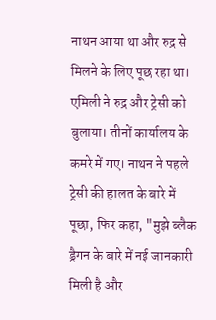नाथन आया था और रुद्र से मिलने के लिए पूछ रहा था। एमिली ने रुद्र और ट्रेसी को बुलाया। तीनों कार्यालय के कमरे में गए। नाथन ने पहले ट्रेसी की हालत के बारे में पूछा, फिर कहा, "मुझे ब्लैक ड्रैगन के बारे में नई जानकारी मिली है और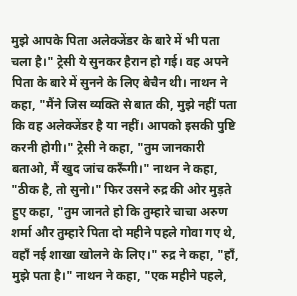मुझे आपके पिता अलेक्जेंडर के बारे में भी पता चला है।" ट्रेसी ये सुनकर हैरान हो गई। वह अपने पिता के बारे में सुनने के लिए बेचैन थी। नाथन ने कहा, "मैंने जिस व्यक्ति से बात की, मुझे नहीं पता कि वह अलेक्जेंडर है या नहीं। आपको इसकी पुष्टि करनी होगी।" ट्रेसी ने कहा, "तुम जानकारी बताओ, मैं खुद जांच करूँगी।" नाथन ने कहा, "ठीक है, तो सुनो।" फिर उसने रुद्र की ओर मुड़ते हुए कहा, "तुम जानते हो कि तुम्हारे चाचा अरुण शर्मा और तुम्हारे पिता दो महीने पहले गोवा गए थे, वहाँ नई शाखा खोलने के लिए।" रुद्र ने कहा, "हाँ, मुझे पता है।" नाथन ने कहा, "एक महीने पहले,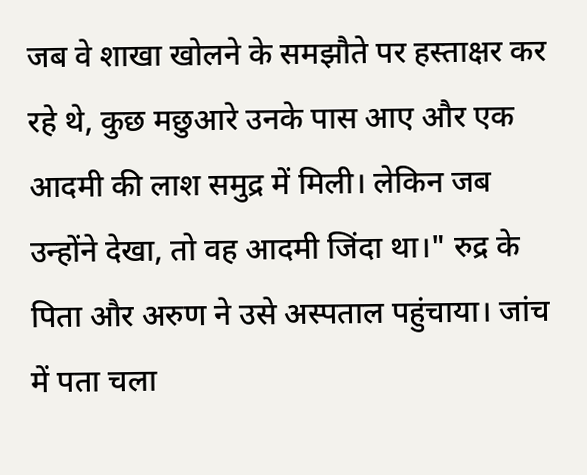जब वे शाखा खोलने के समझौते पर हस्ताक्षर कर रहे थे, कुछ मछुआरे उनके पास आए और एक आदमी की लाश समुद्र में मिली। लेकिन जब उन्होंने देखा, तो वह आदमी जिंदा था।" रुद्र के पिता और अरुण ने उसे अस्पताल पहुंचाया। जांच में पता चला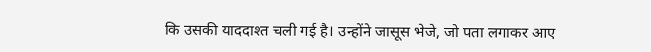कि उसकी याददाश्त चली गई है। उन्होंने जासूस भेजे, जो पता लगाकर आए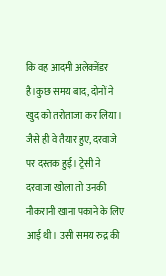कि वह आदमी अलेक्जेंडर है।कुछ समय बाद, दोनों ने खुद को तरोताजा कर लिया। जैसे ही वे तैयार हुए, दरवाजे पर दस्तक हुई। ट्रेसी ने दरवाजा खोला तो उनकी नौकरानी खाना पकाने के लिए आई थी। उसी समय रुद्र की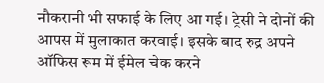नौकरानी भी सफाई के लिए आ गई। ट्रेसी ने दोनों की आपस में मुलाकात करवाई। इसके बाद रुद्र अपने ऑफिस रूम में ईमेल चेक करने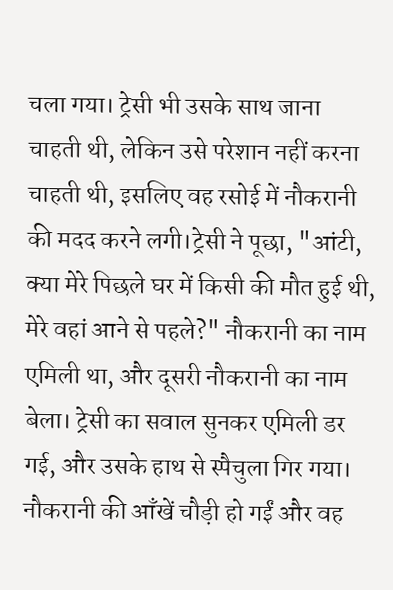चला गया। ट्रेसी भी उसके साथ जाना चाहती थी, लेकिन उसे परेशान नहीं करना चाहती थी, इसलिए वह रसोई में नौकरानी की मदद करने लगी।ट्रेसी ने पूछा, "आंटी, क्या मेरे पिछले घर में किसी की मौत हुई थी, मेरे वहां आने से पहले?" नौकरानी का नाम एमिली था, और दूसरी नौकरानी का नाम बेला। ट्रेसी का सवाल सुनकर एमिली डर गई, और उसके हाथ से स्पैचुला गिर गया। नौकरानी की आँखें चौड़ी हो गईं और वह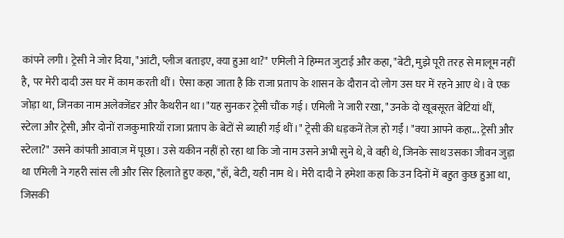कांपने लगी। ट्रेसी ने जोर दिया, "आंटी, प्लीज बताइए, क्या हुआ था?" एमिली ने हिम्मत जुटाई और कहा, "बेटी, मुझे पूरी तरह से मालूम नहीं है, पर मेरी दादी उस घर में काम करती थीं। ऐसा कहा जाता है कि राजा प्रताप के शासन के दौरान दो लोग उस घर में रहने आए थे। वे एक जोड़ा था, जिनका नाम अलेक्जेंडर और कैथरीन था।"यह सुनकर ट्रेसी चौंक गई। एमिली ने जारी रखा, "उनके दो खूबसूरत बेटियां थीं, स्टेला और ट्रेसी, और दोनों राजकुमारियाँ राजा प्रताप के बेटों से ब्याही गई थीं।" ट्रेसी की धड़कनें तेज़ हो गईं। "क्या आपने कहा... ट्रेसी और स्टेला?" उसने कांपती आवाज़ में पूछा। उसे यकीन नहीं हो रहा था कि जो नाम उसने अभी सुने थे, वे वही थे, जिनके साथ उसका जीवन जुड़ा था एमिली ने गहरी सांस ली और सिर हिलाते हुए कहा, "हाँ, बेटी, यही नाम थे। मेरी दादी ने हमेशा कहा कि उन दिनों में बहुत कुछ हुआ था, जिसकी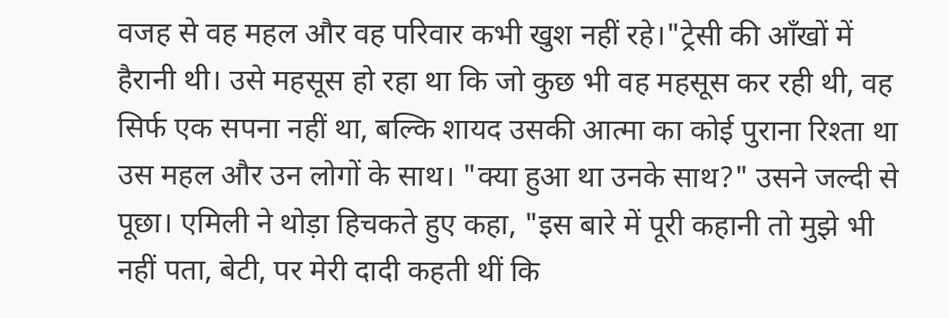वजह से वह महल और वह परिवार कभी खुश नहीं रहे।"ट्रेसी की आँखों में हैरानी थी। उसे महसूस हो रहा था कि जो कुछ भी वह महसूस कर रही थी, वह सिर्फ एक सपना नहीं था, बल्कि शायद उसकी आत्मा का कोई पुराना रिश्ता था उस महल और उन लोगों के साथ। "क्या हुआ था उनके साथ?" उसने जल्दी से पूछा। एमिली ने थोड़ा हिचकते हुए कहा, "इस बारे में पूरी कहानी तो मुझे भी नहीं पता, बेटी, पर मेरी दादी कहती थीं कि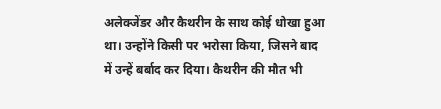अलेक्जेंडर और कैथरीन के साथ कोई धोखा हुआ था। उन्होंने किसी पर भरोसा किया, जिसने बाद में उन्हें बर्बाद कर दिया। कैथरीन की मौत भी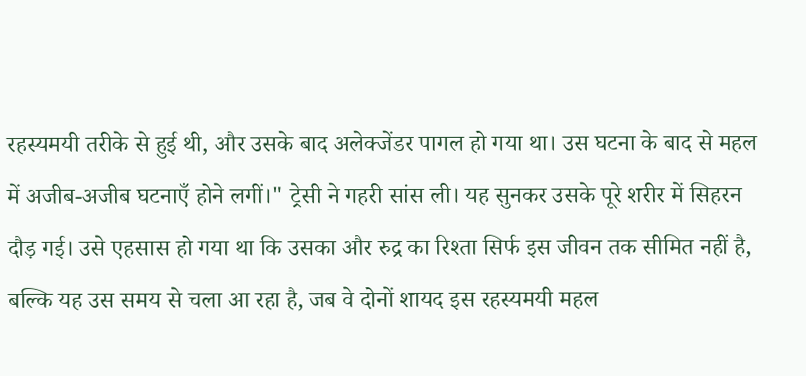रहस्यमयी तरीके से हुई थी, और उसके बाद अलेक्जेंडर पागल हो गया था। उस घटना के बाद से महल में अजीब-अजीब घटनाएँ होने लगीं।" ट्रेसी ने गहरी सांस ली। यह सुनकर उसके पूरे शरीर में सिहरन दौड़ गई। उसे एहसास हो गया था कि उसका और रुद्र का रिश्ता सिर्फ इस जीवन तक सीमित नहीं है, बल्कि यह उस समय से चला आ रहा है, जब वे दोनों शायद इस रहस्यमयी महल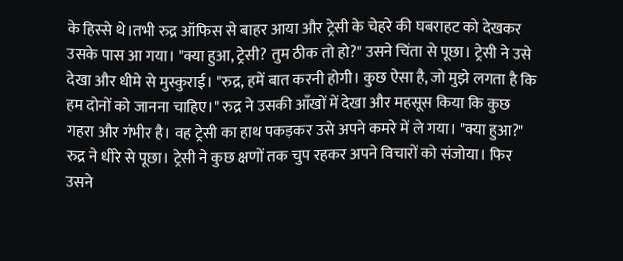के हिस्से थे।तभी रुद्र ऑफिस से बाहर आया और ट्रेसी के चेहरे की घबराहट को देखकर उसके पास आ गया। "क्या हुआ, ट्रेसी? तुम ठीक तो हो?" उसने चिंता से पूछा। ट्रेसी ने उसे देखा और धीमे से मुस्कुराई। "रुद्र, हमें बात करनी होगी। कुछ ऐसा है, जो मुझे लगता है कि हम दोनों को जानना चाहिए।" रुद्र ने उसकी आँखों में देखा और महसूस किया कि कुछ गहरा और गंभीर है। वह ट्रेसी का हाथ पकड़कर उसे अपने कमरे में ले गया। "क्या हुआ?" रुद्र ने धीरे से पूछा। ट्रेसी ने कुछ क्षणों तक चुप रहकर अपने विचारों को संजोया। फिर उसने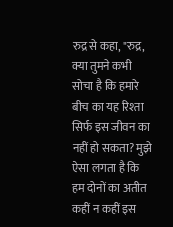रुद्र से कहा, "रुद्र, क्या तुमने कभी सोचा है कि हमारे बीच का यह रिश्ता सिर्फ इस जीवन का नहीं हो सकता? मुझे ऐसा लगता है कि हम दोनों का अतीत कहीं न कहीं इस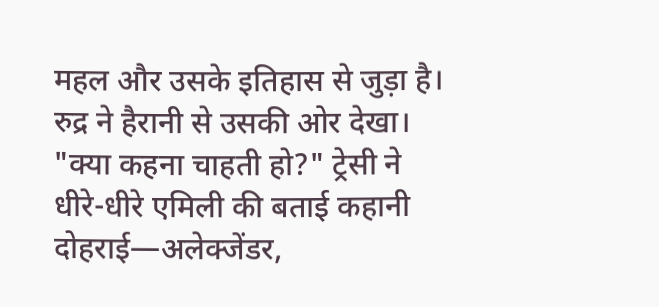महल और उसके इतिहास से जुड़ा है। रुद्र ने हैरानी से उसकी ओर देखा। "क्या कहना चाहती हो?" ट्रेसी ने धीरे-धीरे एमिली की बताई कहानी दोहराई—अलेक्जेंडर,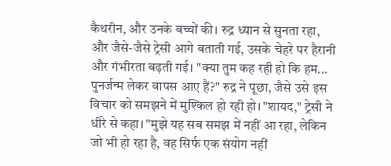कैथरीन, और उनके बच्चों की। रुद्र ध्यान से सुनता रहा, और जैसे-जैसे ट्रेसी आगे बताती गई, उसके चेहरे पर हैरानी और गंभीरता बढ़ती गई। "क्या तुम कह रही हो कि हम... पुनर्जन्म लेकर वापस आए हैं?" रुद्र ने पूछा, जैसे उसे इस विचार को समझने में मुश्किल हो रही हो। "शायद," ट्रेसी ने धीरे से कहा। "मुझे यह सब समझ में नहीं आ रहा, लेकिन जो भी हो रहा है, वह सिर्फ एक संयोग नहीं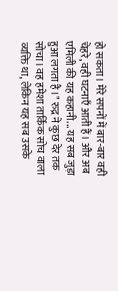हो सकता। मेरे सपनों में बार-बार वही चेहरे, वही घटनाएँ आती हैं। और अब एमिली की यह कहानी... यह सब जुड़ा हुआ लगता है।" रुद्र ने कुछ देर तक सोचा। वह हमेशा तार्किक सोच वाला व्यक्ति था, लेकिन यह सब उसके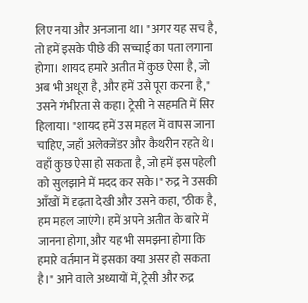लिए नया और अनजाना था। "अगर यह सच है, तो हमें इसके पीछे की सच्चाई का पता लगाना होगा। शायद हमारे अतीत में कुछ ऐसा है, जो अब भी अधूरा है, और हमें उसे पूरा करना है," उसने गंभीरता से कहा। ट्रेसी ने सहमति में सिर हिलाया। "शायद हमें उस महल में वापस जाना चाहिए, जहाँ अलेक्जेंडर और कैथरीन रहते थे। वहाँ कुछ ऐसा हो सकता है, जो हमें इस पहेली को सुलझाने में मदद कर सके।" रुद्र ने उसकी आँखों में दृढ़ता देखी और उसने कहा, "ठीक है, हम महल जाएंगे। हमें अपने अतीत के बारे में जानना होगा, और यह भी समझना होगा कि हमारे वर्तमान में इसका क्या असर हो सकता है।" आने वाले अध्यायों में, ट्रेसी और रुद्र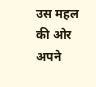उस महल की ओर अपने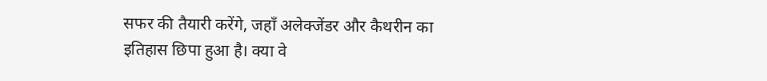सफर की तैयारी करेंगे, जहाँ अलेक्जेंडर और कैथरीन का इतिहास छिपा हुआ है। क्या वे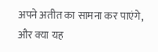अपने अतीत का सामना कर पाएंगे, और क्या यह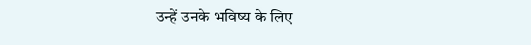उन्हें उनके भविष्य के लिए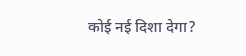कोई नई दिशा देगा?